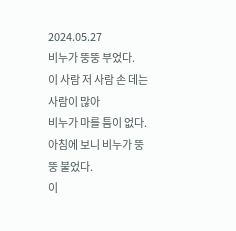2024.05.27
비누가 뚱뚱 부었다.
이 사람 저 사람 손 데는 사람이 많아
비누가 마를 틈이 없다.
아침에 보니 비누가 뚱뚱 불었다.
이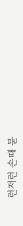런저런 손때 묻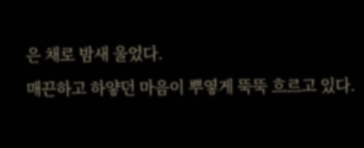은 채로 밤새 울었다.
매끈하고 하얗던 마음이 뿌옇게 뚝뚝 흐르고 있다.